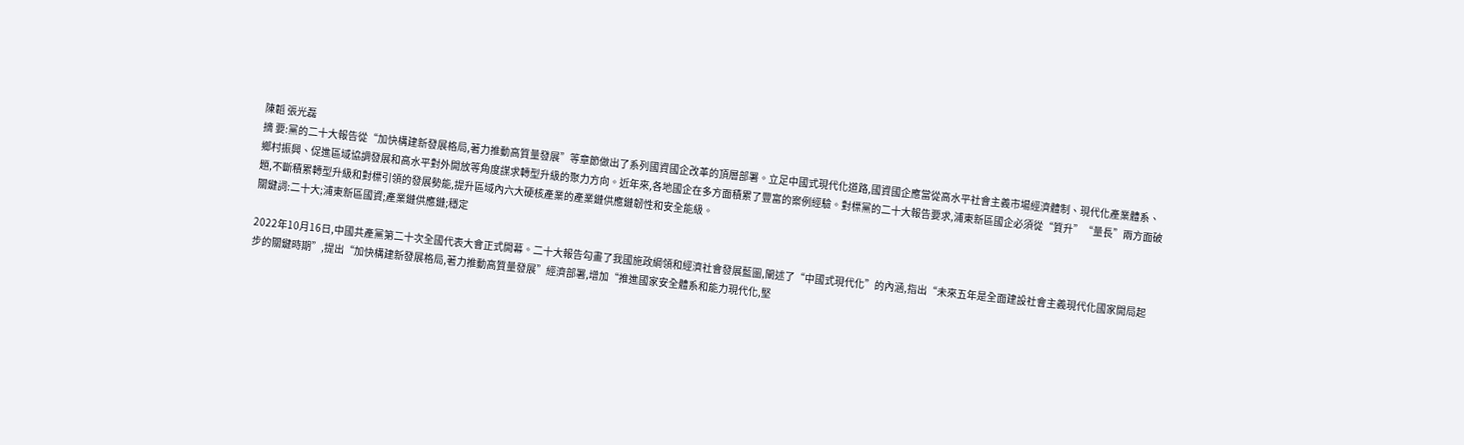陳韜 張光磊
摘 要:黨的二十大報告從“加快構建新發展格局,著力推動高質量發展”等章節做出了系列國資國企改革的頂層部署。立足中國式現代化道路,國資國企應當從高水平社會主義市場經濟體制、現代化產業體系、鄉村振興、促進區域協調發展和高水平對外開放等角度謀求轉型升級的聚力方向。近年來,各地國企在多方面積累了豐富的案例經驗。對標黨的二十大報告要求,浦東新區國企必須從“質升”“量長”兩方面破題,不斷積累轉型升級和對標引領的發展勢能,提升區域內六大硬核產業的產業鏈供應鏈韌性和安全能級。
關鍵詞:二十大;浦東新區國資;產業鏈供應鏈;穩定

2022年10月16日,中國共產黨第二十次全國代表大會正式開幕。二十大報告勾畫了我國施政綱領和經濟社會發展藍圖,闡述了“中國式現代化”的內涵,指出“未來五年是全面建設社會主義現代化國家開局起步的關鍵時期”,提出“加快構建新發展格局,著力推動高質量發展”經濟部署,增加“推進國家安全體系和能力現代化,堅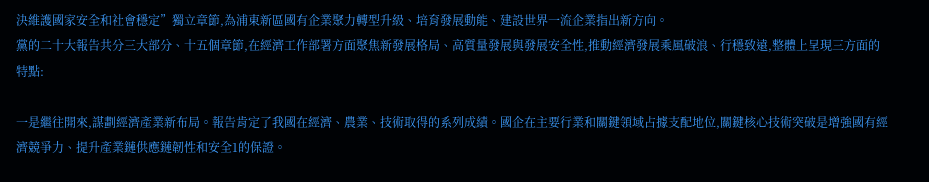決維護國家安全和社會穩定”獨立章節,為浦東新區國有企業聚力轉型升級、培育發展動能、建設世界一流企業指出新方向。
黨的二十大報告共分三大部分、十五個章節,在經濟工作部署方面聚焦新發展格局、高質量發展與發展安全性,推動經濟發展乘風破浪、行穩致遠,整體上呈現三方面的特點:

一是繼往開來,謀劃經濟產業新布局。報告肯定了我國在經濟、農業、技術取得的系列成績。國企在主要行業和關鍵領域占據支配地位,關鍵核心技術突破是增強國有經濟競爭力、提升產業鏈供應鏈韌性和安全1的保證。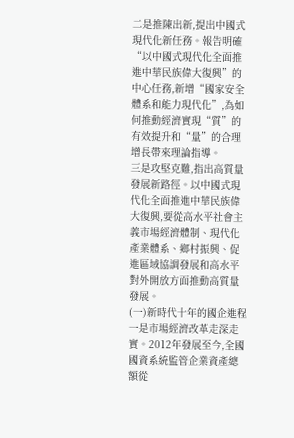二是推陳出新,提出中國式現代化新任務。報告明確“以中國式現代化全面推進中華民族偉大復興”的中心任務,新增“國家安全體系和能力現代化”,為如何推動經濟實現“質”的有效提升和“量”的合理增長帶來理論指導。
三是攻堅克難,指出高質量發展新路徑。以中國式現代化全面推進中華民族偉大復興,要從高水平社會主義市場經濟體制、現代化產業體系、鄉村振興、促進區域協調發展和高水平對外開放方面推動高質量發展。
(一)新時代十年的國企進程
一是市場經濟改革走深走實。2012年發展至今,全國國資系統監管企業資產總額從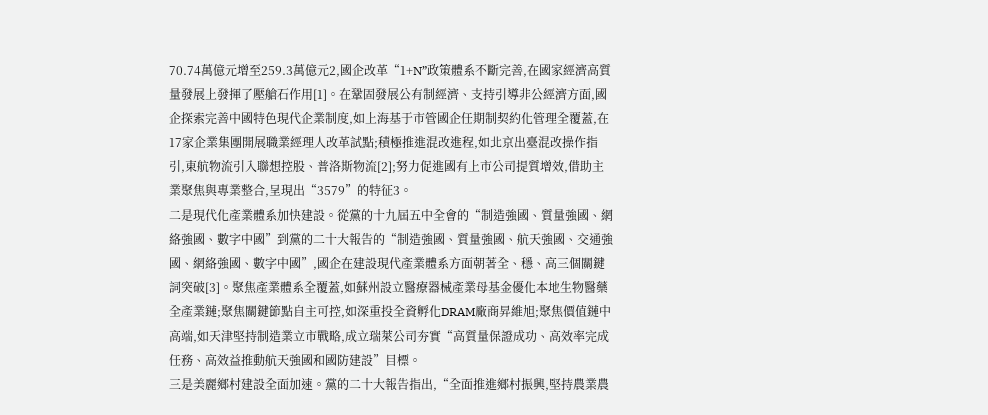70.74萬億元增至259.3萬億元2,國企改革“1+N”政策體系不斷完善,在國家經濟高質量發展上發揮了壓艙石作用[1]。在鞏固發展公有制經濟、支持引導非公經濟方面,國企探索完善中國特色現代企業制度,如上海基于市管國企任期制契約化管理全覆蓋,在17家企業集團開展職業經理人改革試點;積極推進混改進程,如北京出臺混改操作指引,東航物流引入聯想控股、普洛斯物流[2];努力促進國有上市公司提質增效,借助主業聚焦與專業整合,呈現出“3579”的特征3。
二是現代化產業體系加快建設。從黨的十九屆五中全會的“制造強國、質量強國、網絡強國、數字中國”到黨的二十大報告的“制造強國、質量強國、航天強國、交通強國、網絡強國、數字中國”,國企在建設現代產業體系方面朝著全、穩、高三個關鍵詞突破[3]。聚焦產業體系全覆蓋,如蘇州設立醫療器械產業母基金優化本地生物醫藥全產業鏈;聚焦關鍵節點自主可控,如深重投全資孵化DRAM廠商昇維旭;聚焦價值鏈中高端,如天津堅持制造業立市戰略,成立瑞萊公司夯實“高質量保證成功、高效率完成任務、高效益推動航天強國和國防建設”目標。
三是美麗鄉村建設全面加速。黨的二十大報告指出,“全面推進鄉村振興,堅持農業農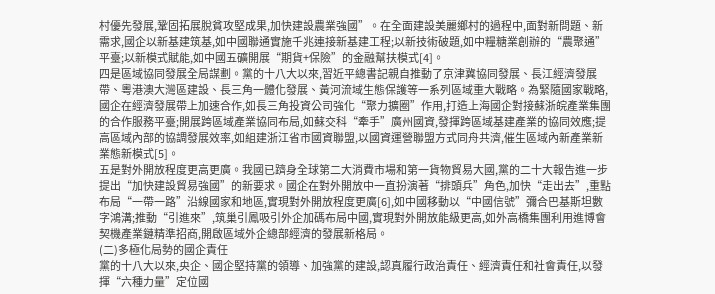村優先發展,鞏固拓展脫貧攻堅成果,加快建設農業強國”。在全面建設美麗鄉村的過程中,面對新問題、新需求,國企以新基建筑基,如中國聯通實施千兆連接新基建工程;以新技術破題,如中糧糖業創辦的“農聚通”平臺;以新模式賦能,如中國五礦開展“期貨+保險”的金融幫扶模式[4]。
四是區域協同發展全局謀劃。黨的十八大以來,習近平總書記親自推動了京津冀協同發展、長江經濟發展帶、粵港澳大灣區建設、長三角一體化發展、黃河流域生態保護等一系列區域重大戰略。為緊隨國家戰略,國企在經濟發展帶上加速合作,如長三角投資公司強化“聚力擴圈”作用,打造上海國企對接蘇浙皖產業集團的合作服務平臺;開展跨區域產業協同布局,如蘇交科“牽手”廣州國資,發揮跨區域基建產業的協同效應;提高區域內部的協調發展效率,如組建浙江省市國資聯盟,以國資運營聯盟方式同舟共濟,催生區域內新產業新業態新模式[5]。
五是對外開放程度更高更廣。我國已躋身全球第二大消費市場和第一貨物貿易大國,黨的二十大報告進一步提出“加快建設貿易強國”的新要求。國企在對外開放中一直扮演著“排頭兵”角色,加快“走出去”,重點布局“一帶一路”沿線國家和地區,實現對外開放程度更廣[6],如中國移動以“中國信號”彌合巴基斯坦數字鴻溝;推動“引進來”,筑巢引鳳吸引外企加碼布局中國,實現對外開放能級更高,如外高橋集團利用進博會契機產業鏈精準招商,開啟區域外企總部經濟的發展新格局。
(二)多極化局勢的國企責任
黨的十八大以來,央企、國企堅持黨的領導、加強黨的建設,認真履行政治責任、經濟責任和社會責任,以發揮“六種力量”定位國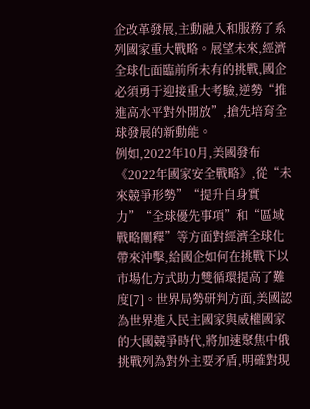企改革發展,主動融入和服務了系列國家重大戰略。展望未來,經濟全球化面臨前所未有的挑戰,國企必須勇于迎接重大考驗,逆勢“推進高水平對外開放”,搶先培育全球發展的新動能。
例如,2022年10月,美國發布《2022年國家安全戰略》,從“未來競爭形勢”“提升自身實力”“全球優先事項”和“區域戰略闡釋”等方面對經濟全球化帶來沖擊,給國企如何在挑戰下以市場化方式助力雙循環提高了難度[7]。世界局勢研判方面,美國認為世界進入民主國家與威權國家的大國競爭時代,將加速聚焦中俄挑戰列為對外主要矛盾,明確對現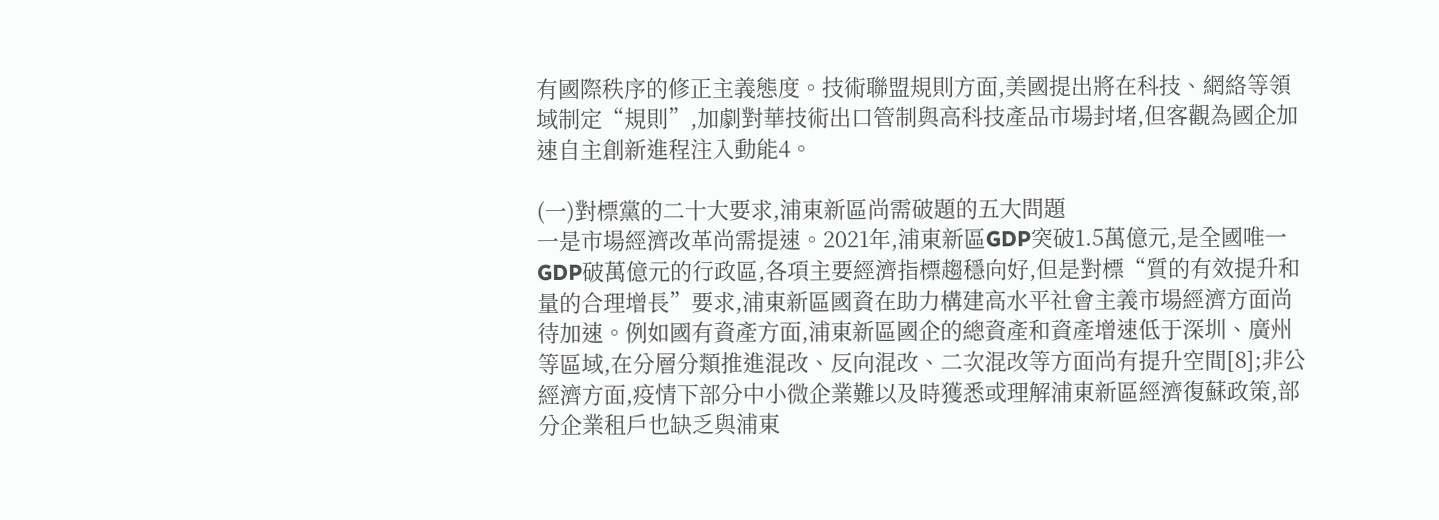有國際秩序的修正主義態度。技術聯盟規則方面,美國提出將在科技、網絡等領域制定“規則”,加劇對華技術出口管制與高科技產品市場封堵,但客觀為國企加速自主創新進程注入動能4。

(一)對標黨的二十大要求,浦東新區尚需破題的五大問題
一是市場經濟改革尚需提速。2021年,浦東新區GDP突破1.5萬億元,是全國唯一GDP破萬億元的行政區,各項主要經濟指標趨穩向好,但是對標“質的有效提升和量的合理增長”要求,浦東新區國資在助力構建高水平社會主義市場經濟方面尚待加速。例如國有資產方面,浦東新區國企的總資產和資產增速低于深圳、廣州等區域,在分層分類推進混改、反向混改、二次混改等方面尚有提升空間[8];非公經濟方面,疫情下部分中小微企業難以及時獲悉或理解浦東新區經濟復蘇政策,部分企業租戶也缺乏與浦東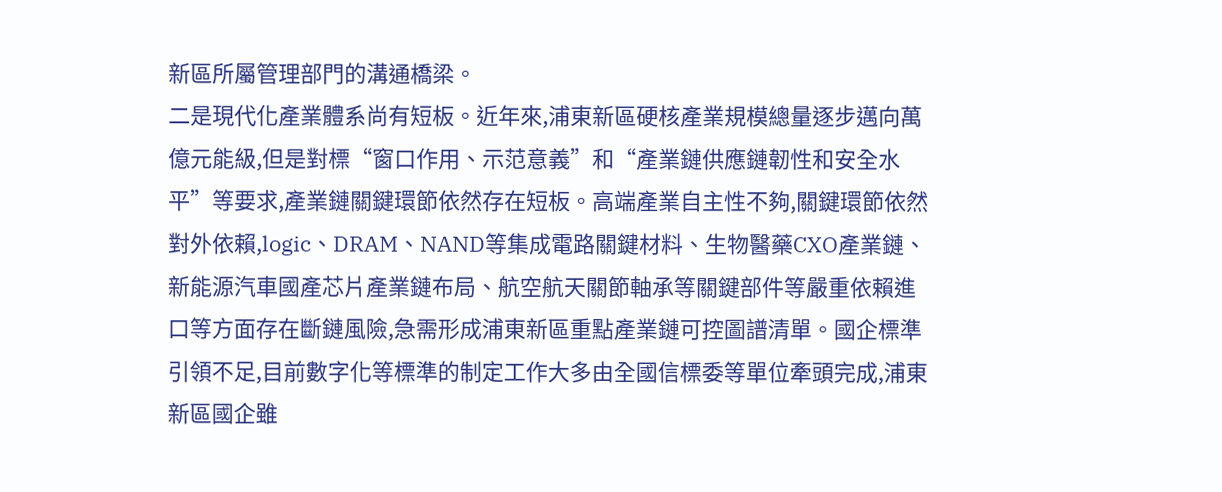新區所屬管理部門的溝通橋梁。
二是現代化產業體系尚有短板。近年來,浦東新區硬核產業規模總量逐步邁向萬億元能級,但是對標“窗口作用、示范意義”和“產業鏈供應鏈韌性和安全水平”等要求,產業鏈關鍵環節依然存在短板。高端產業自主性不夠,關鍵環節依然對外依賴,logic、DRAM、NAND等集成電路關鍵材料、生物醫藥CXO產業鏈、新能源汽車國產芯片產業鏈布局、航空航天關節軸承等關鍵部件等嚴重依賴進口等方面存在斷鏈風險,急需形成浦東新區重點產業鏈可控圖譜清單。國企標準引領不足,目前數字化等標準的制定工作大多由全國信標委等單位牽頭完成,浦東新區國企雖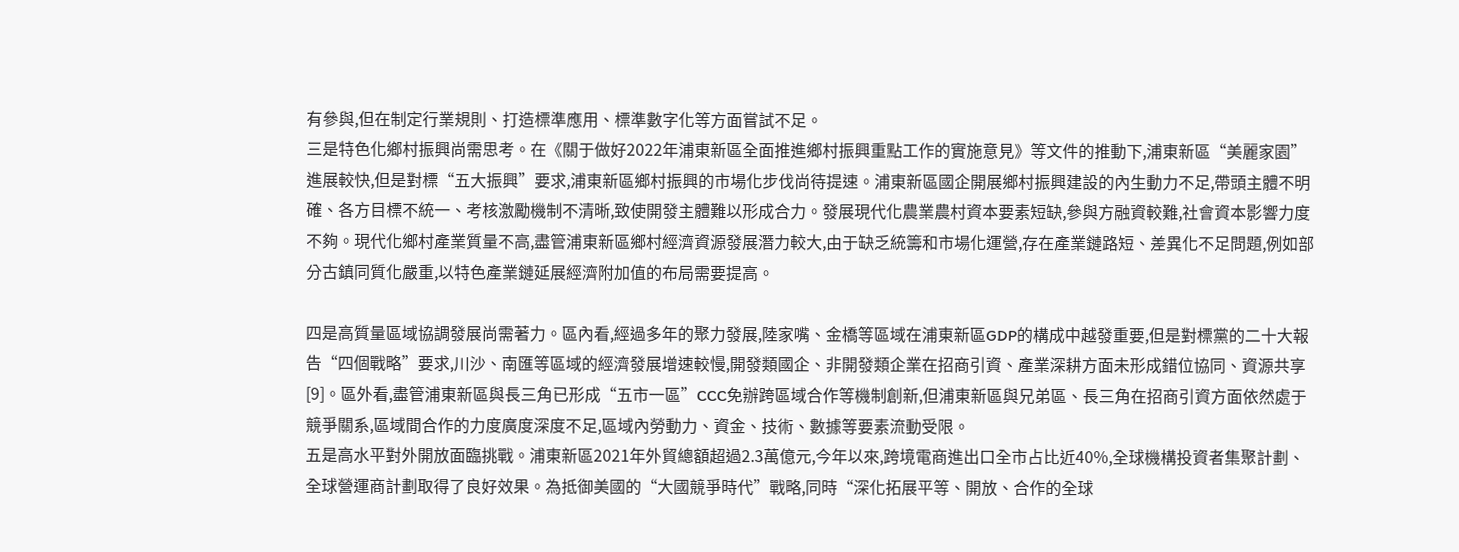有參與,但在制定行業規則、打造標準應用、標準數字化等方面嘗試不足。
三是特色化鄉村振興尚需思考。在《關于做好2022年浦東新區全面推進鄉村振興重點工作的實施意見》等文件的推動下,浦東新區“美麗家園”進展較快,但是對標“五大振興”要求,浦東新區鄉村振興的市場化步伐尚待提速。浦東新區國企開展鄉村振興建設的內生動力不足,帶頭主體不明確、各方目標不統一、考核激勵機制不清晰,致使開發主體難以形成合力。發展現代化農業農村資本要素短缺,參與方融資較難,社會資本影響力度不夠。現代化鄉村產業質量不高,盡管浦東新區鄉村經濟資源發展潛力較大,由于缺乏統籌和市場化運營,存在產業鏈路短、差異化不足問題,例如部分古鎮同質化嚴重,以特色產業鏈延展經濟附加值的布局需要提高。

四是高質量區域協調發展尚需著力。區內看,經過多年的聚力發展,陸家嘴、金橋等區域在浦東新區GDP的構成中越發重要,但是對標黨的二十大報告“四個戰略”要求,川沙、南匯等區域的經濟發展增速較慢,開發類國企、非開發類企業在招商引資、產業深耕方面未形成錯位協同、資源共享[9]。區外看,盡管浦東新區與長三角已形成“五市一區”CCC免辦跨區域合作等機制創新,但浦東新區與兄弟區、長三角在招商引資方面依然處于競爭關系,區域間合作的力度廣度深度不足,區域內勞動力、資金、技術、數據等要素流動受限。
五是高水平對外開放面臨挑戰。浦東新區2021年外貿總額超過2.3萬億元,今年以來,跨境電商進出口全市占比近40%,全球機構投資者集聚計劃、全球營運商計劃取得了良好效果。為抵御美國的“大國競爭時代”戰略,同時“深化拓展平等、開放、合作的全球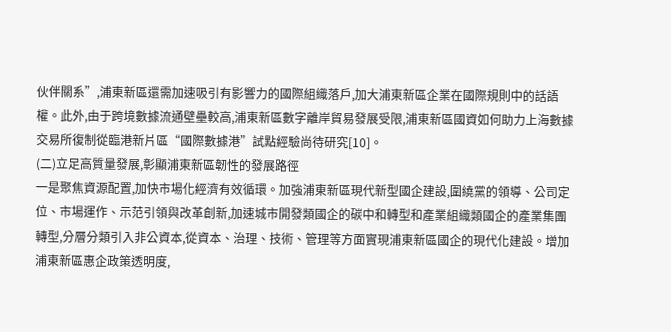伙伴關系”,浦東新區還需加速吸引有影響力的國際組織落戶,加大浦東新區企業在國際規則中的話語權。此外,由于跨境數據流通壁壘較高,浦東新區數字離岸貿易發展受限,浦東新區國資如何助力上海數據交易所復制從臨港新片區“國際數據港”試點經驗尚待研究[10]。
(二)立足高質量發展,彰顯浦東新區韌性的發展路徑
一是聚焦資源配置,加快市場化經濟有效循環。加強浦東新區現代新型國企建設,圍繞黨的領導、公司定位、市場運作、示范引領與改革創新,加速城市開發類國企的碳中和轉型和產業組織類國企的產業集團轉型,分層分類引入非公資本,從資本、治理、技術、管理等方面實現浦東新區國企的現代化建設。增加浦東新區惠企政策透明度,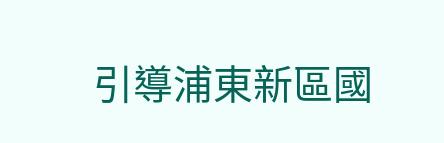引導浦東新區國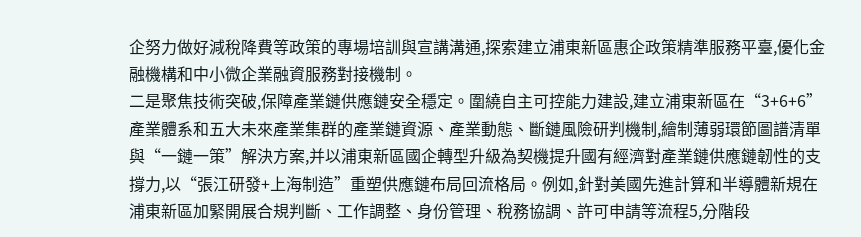企努力做好減稅降費等政策的專場培訓與宣講溝通,探索建立浦東新區惠企政策精準服務平臺,優化金融機構和中小微企業融資服務對接機制。
二是聚焦技術突破,保障產業鏈供應鏈安全穩定。圍繞自主可控能力建設,建立浦東新區在“3+6+6”產業體系和五大未來產業集群的產業鏈資源、產業動態、斷鏈風險研判機制,繪制薄弱環節圖譜清單與“一鏈一策”解決方案,并以浦東新區國企轉型升級為契機提升國有經濟對產業鏈供應鏈韌性的支撐力,以“張江研發+上海制造”重塑供應鏈布局回流格局。例如,針對美國先進計算和半導體新規在浦東新區加緊開展合規判斷、工作調整、身份管理、稅務協調、許可申請等流程5,分階段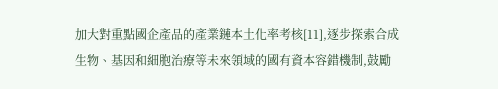加大對重點國企產品的產業鏈本土化率考核[11],逐步探索合成生物、基因和細胞治療等未來領域的國有資本容錯機制,鼓勵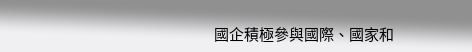國企積極參與國際、國家和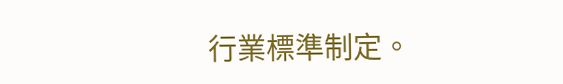行業標準制定。